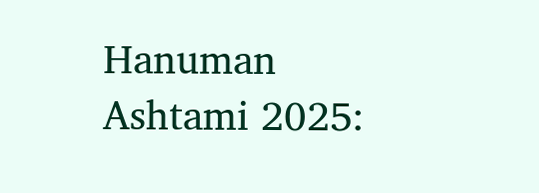Hanuman Ashtami 2025: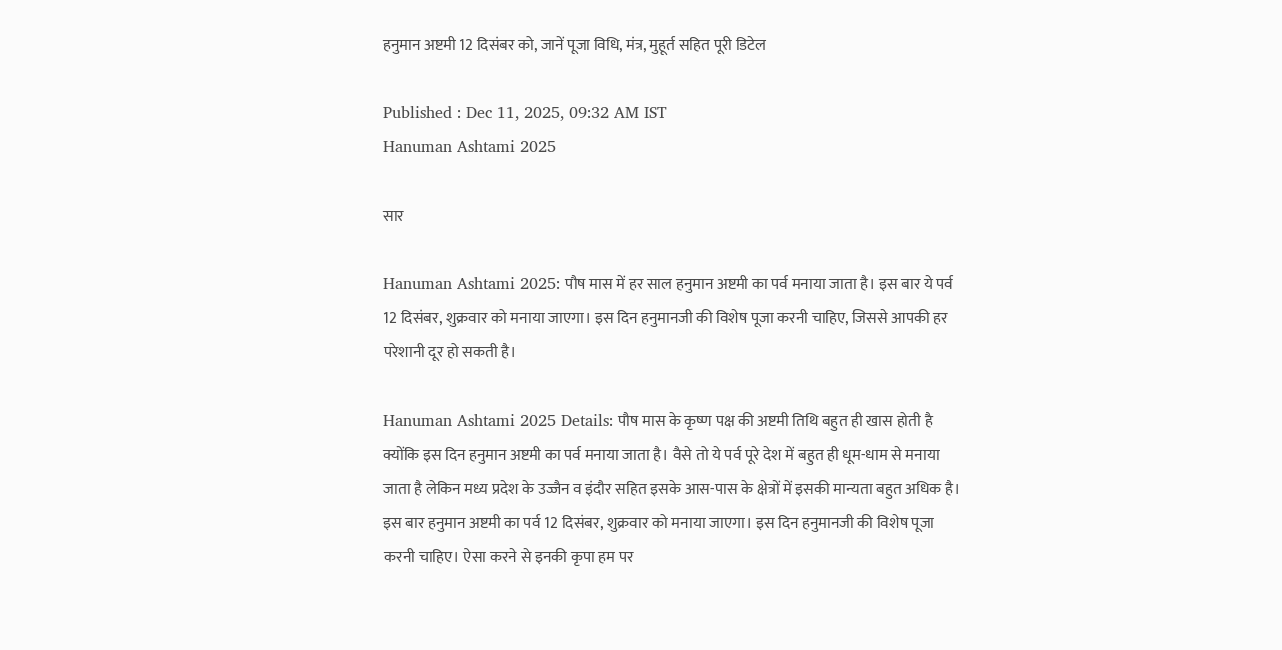हनुमान अष्टमी 12 दिसंबर को, जानें पूजा विधि, मंत्र, मुहूर्त सहित पूरी डिटेल

Published : Dec 11, 2025, 09:32 AM IST
Hanuman Ashtami 2025

सार

Hanuman Ashtami 2025: पौष मास में हर साल हनुमान अष्टमी का पर्व मनाया जाता है। इस बार ये पर्व 12 दिसंबर, शुक्रवार को मनाया जाएगा। इस दिन हनुमानजी की विशेष पूजा करनी चाहिए, जिससे आपकी हर परेशानी दूर हो सकती है।

Hanuman Ashtami 2025 Details: पौष मास के कृष्ण पक्ष की अष्टमी तिथि बहुत ही खास होती है क्योंकि इस दिन हनुमान अष्टमी का पर्व मनाया जाता है। वैसे तो ये पर्व पूरे देश में बहुत ही धूम-धाम से मनाया जाता है लेकिन मध्य प्रदेश के उज्जैन व इंदौर सहित इसके आस-पास के क्षेत्रों में इसकी मान्यता बहुत अधिक है। इस बार हनुमान अष्टमी का पर्व 12 दिसंबर, शुक्रवार को मनाया जाएगा। इस दिन हनुमानजी की विशेष पूजा करनी चाहिए। ऐसा करने से इनकी कृपा हम पर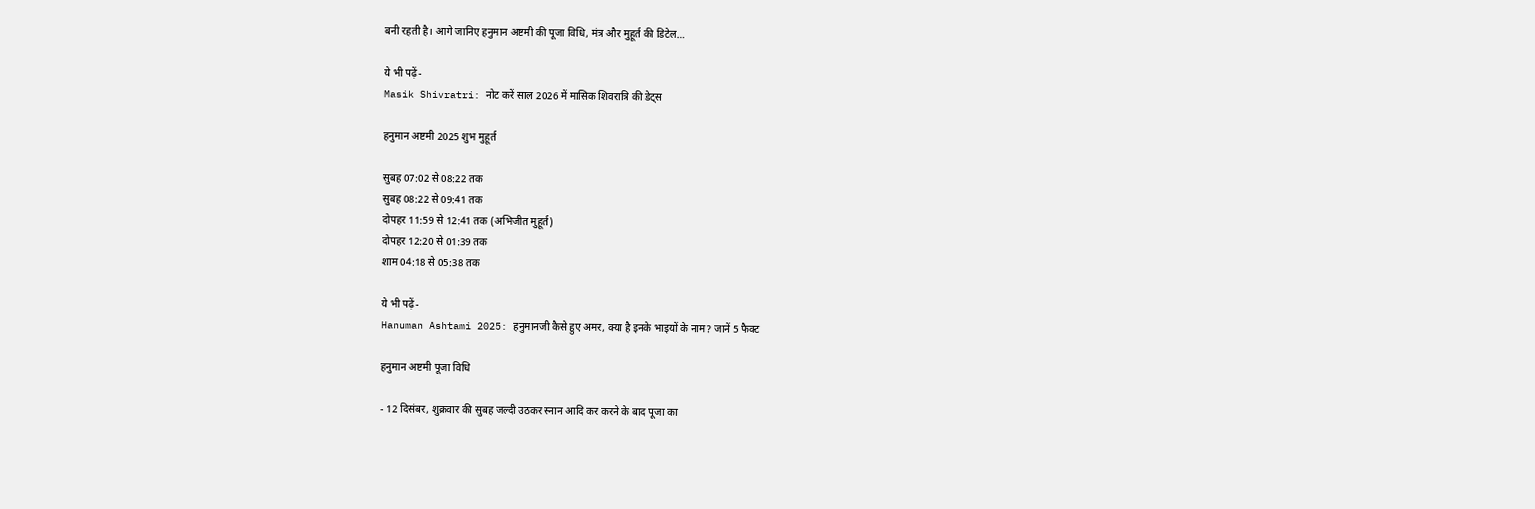बनी रहती है। आगे जानिए हनुमान अष्टमी की पूजा विधि, मंत्र और मुहूर्त की डिटेल…

ये भी पढ़ें-
Masik Shivratri: नोट करें साल 2026 में मासिक शिवरात्रि की डेट्स

हनुमान अष्टमी 2025 शुभ मुहूर्त

सुबह 07:02 से 08:22 तक
सुबह 08:22 से 09:41 तक
दोपहर 11:59 से 12:41 तक (अभिजीत मुहूर्त)
दोपहर 12:20 से 01:39 तक
शाम 04:18 से 05:38 तक

ये भी पढ़ें-
Hanuman Ashtami 2025: हनुमानजी कैसे हुए अमर, क्या है इनके भाइयों के नाम? जानें 5 फैक्ट

हनुमान अष्टमी पूजा विधि

- 12 दिसंबर, शुक्रवार की सुबह जल्दी उठकर स्नान आदि कर करने के बाद पूजा का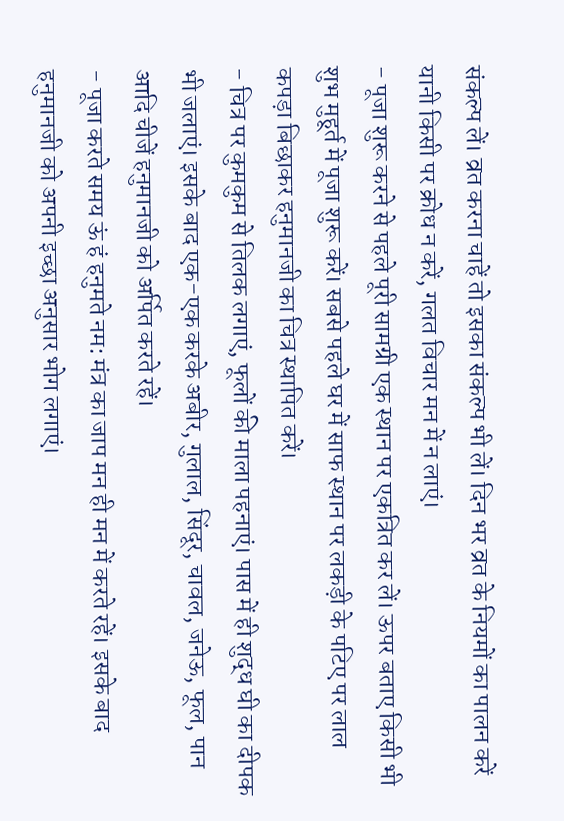संकल्प लें। व्रत करना चाहें तो इसका संकल्प भी लें। दिन भर व्रत के नियमों का पालन करें यानी किसी पर क्रोध न करें, गलत विचार मन में न लाएं।
- पूजा शुरू करने से पहले पूरी सामग्री एक स्थान पर एकत्रित कर लें। ऊपर बताए किसी भी शुभ मुहूर्त में पूजा शुरू करें। सबसे पहले घर में साफ स्थान पर लकड़ी के पटिए पर लाल कपड़ा बिछाकर हनुमानजी का चित्र स्थापित करें।
- चित्र पर कुमकुम से तिलक लगाएं, फूलों की माला पहनाएं। पास में ही शुद्ध घी का दीपक भी जलाएं। इसके बाद एक-एक करके अबीर, गुलाल, सिंदूर, चावल, जनेऊ, फूल, पान आदि चीजें हनुमानजी को अर्पित करते रहें।
- पूजा करते समय ऊं हं हनुमते नम: मंत्र का जाप मन ही मन में करते रहें। इसके बाद हनुमानजी को अपनी इच्छा अनुसार भोग लगाएं।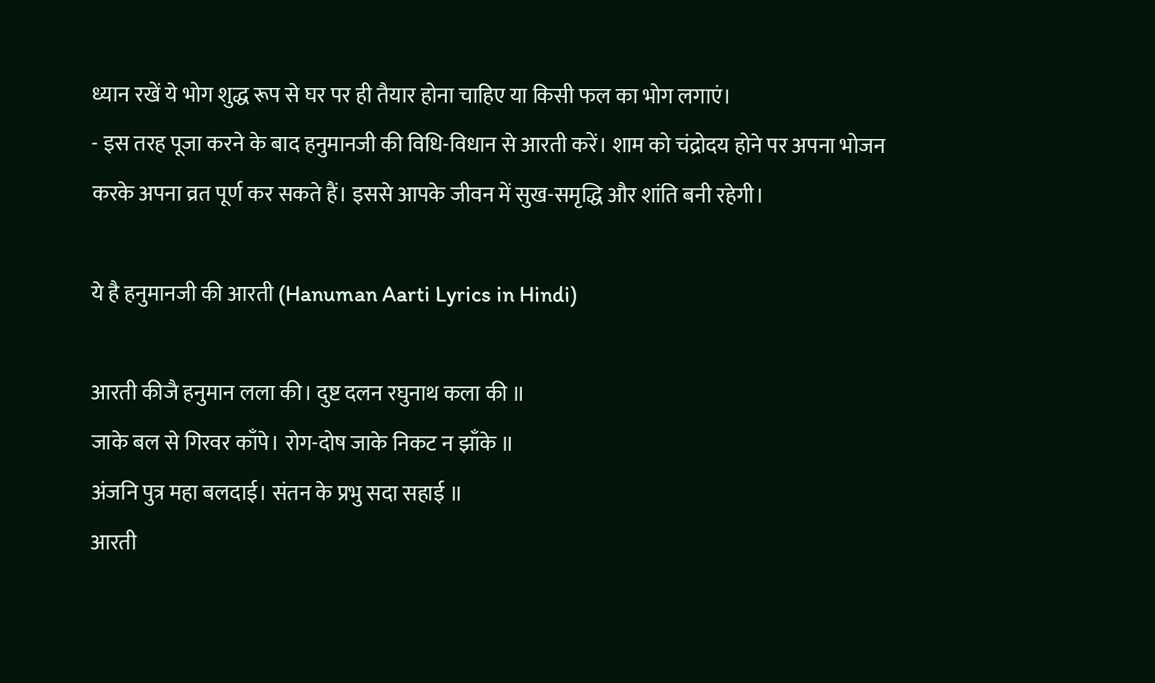ध्यान रखें ये भोग शुद्ध रूप से घर पर ही तैयार होना चाहिए या किसी फल का भोग लगाएं।
- इस तरह पूजा करने के बाद हनुमानजी की विधि-विधान से आरती करें। शाम को चंद्रोदय होने पर अपना भोजन करके अपना व्रत पूर्ण कर सकते हैं। इससे आपके जीवन में सुख-समृद्धि और शांति बनी रहेगी।

ये है हनुमानजी की आरती (Hanuman Aarti Lyrics in Hindi)

आरती कीजै हनुमान लला की। दुष्ट दलन रघुनाथ कला की ॥
जाके बल से गिरवर काँपे। रोग-दोष जाके निकट न झाँके ॥
अंजनि पुत्र महा बलदाई। संतन के प्रभु सदा सहाई ॥
आरती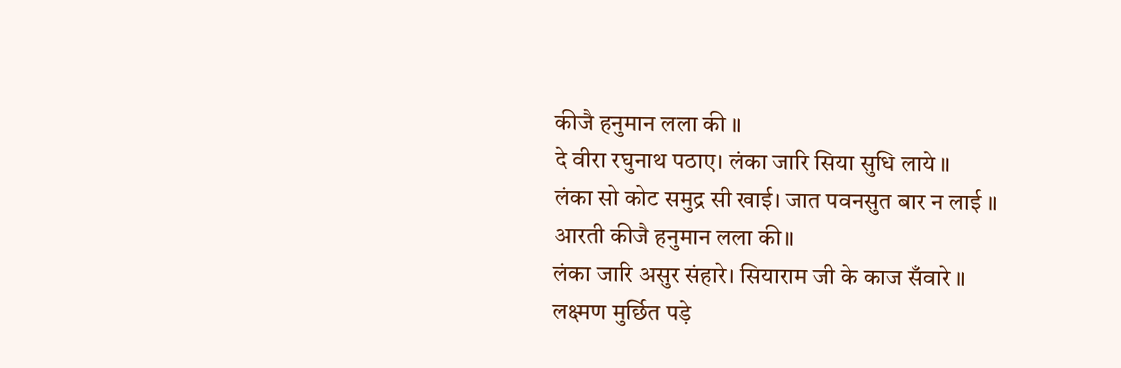कीजै हनुमान लला की ॥
दे वीरा रघुनाथ पठाए। लंका जारि सिया सुधि लाये ॥
लंका सो कोट समुद्र सी खाई। जात पवनसुत बार न लाई ॥
आरती कीजै हनुमान लला की॥
लंका जारि असुर संहारे। सियाराम जी के काज सँवारे ॥
लक्ष्मण मुर्छित पड़े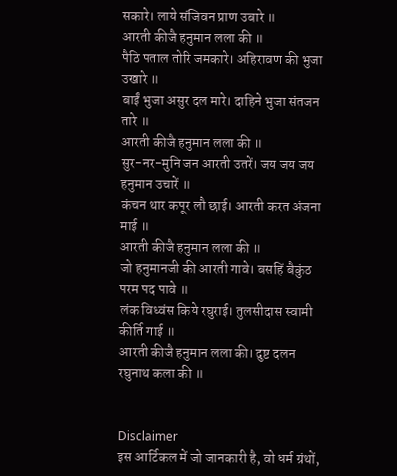सकारे। लाये संजिवन प्राण उबारे ॥
आरती कीजै हनुमान लला की ॥
पैठि पताल तोरि जमकारे। अहिरावण की भुजा उखारे ॥
बाईं भुजा असुर दल मारे। दाहिने भुजा संतजन तारे ॥
आरती कीजै हनुमान लला की ॥
सुर-नर-मुनि जन आरती उतरें। जय जय जय हनुमान उचारें ॥
कंचन थार कपूर लौ छाई। आरती करत अंजना माई ॥
आरती कीजै हनुमान लला की ॥
जो हनुमानजी की आरती गावे। बसहिं बैकुंठ परम पद पावे ॥
लंक विध्वंस किये रघुराई। तुलसीदास स्वामी कीर्ति गाई ॥
आरती कीजै हनुमान लला की। दुष्ट दलन रघुनाथ कला की ॥


Disclaimer
इस आर्टिकल में जो जानकारी है, वो धर्म ग्रंथों,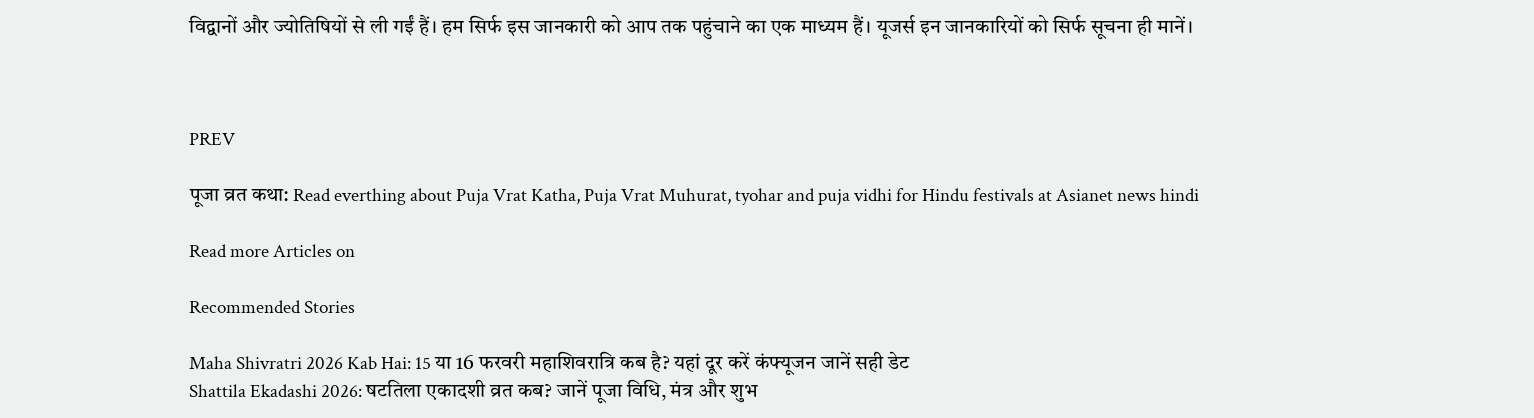विद्वानों और ज्योतिषियों से ली गईं हैं। हम सिर्फ इस जानकारी को आप तक पहुंचाने का एक माध्यम हैं। यूजर्स इन जानकारियों को सिर्फ सूचना ही मानें।



PREV

पूजा व्रत कथा: Read everthing about Puja Vrat Katha, Puja Vrat Muhurat, tyohar and puja vidhi for Hindu festivals at Asianet news hindi

Read more Articles on

Recommended Stories

Maha Shivratri 2026 Kab Hai: 15 या 16 फरवरी महाशिवरात्रि कब है? यहां दूर करें कंफ्यूजन जानें सही डेट
Shattila Ekadashi 2026: षटतिला एकादशी व्रत कब? जानें पूजा विधि, मंत्र और शुभ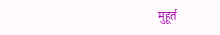मुहूर्त